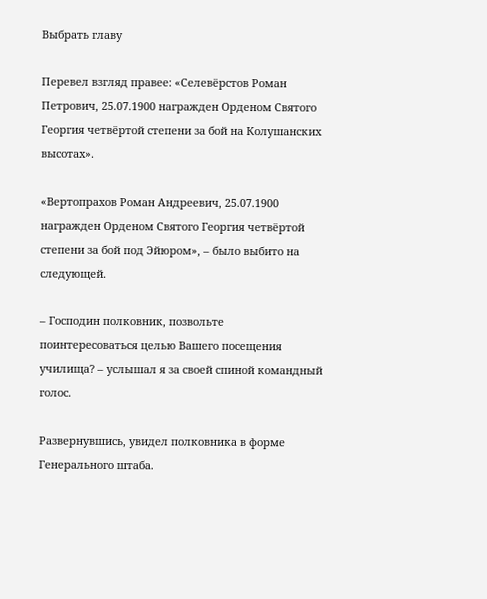Выбрать главу

Перевел взгляд правее: «Селевёрстов Роман Петрович, 25.07.1900 награжден Орденом Святого Георгия четвёртой степени за бой на Колушанских высотах».

«Вертопрахов Роман Андреевич, 25.07.1900 награжден Орденом Святого Георгия четвёртой степени за бой под Эйюром», – было выбито на следующей.

– Господин полковник, позвольте поинтересоваться целью Вашего посещения училища? – услышал я за своей спиной командный голос.

Развернувшись, увидел полковника в форме Генерального штаба.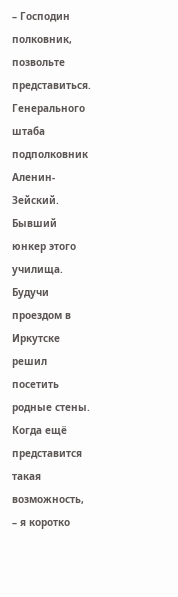– Господин полковник, позвольте представиться. Генерального штаба подполковник Аленин-Зейский. Бывший юнкер этого училища. Будучи проездом в Иркутске решил посетить родные стены. Когда ещё представится такая возможность, – я коротко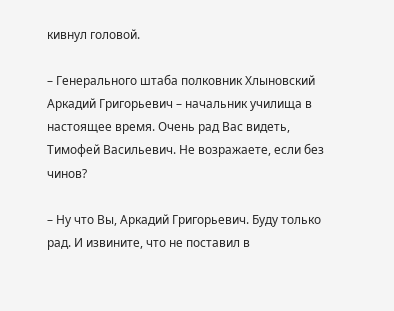кивнул головой.

– Генерального штаба полковник Хлыновский Аркадий Григорьевич – начальник училища в настоящее время. Очень рад Вас видеть, Тимофей Васильевич. Не возражаете, если без чинов?

– Ну что Вы, Аркадий Григорьевич. Буду только рад. И извините, что не поставил в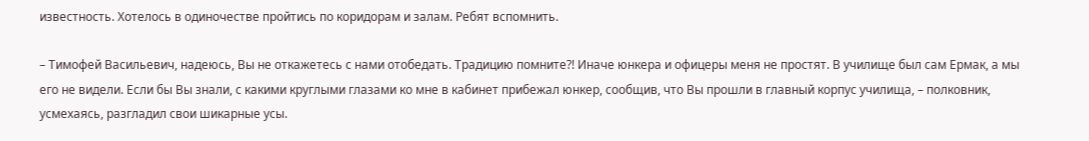известность. Хотелось в одиночестве пройтись по коридорам и залам. Ребят вспомнить.

– Тимофей Васильевич, надеюсь, Вы не откажетесь с нами отобедать. Традицию помните?! Иначе юнкера и офицеры меня не простят. В училище был сам Ермак, а мы его не видели. Если бы Вы знали, с какими круглыми глазами ко мне в кабинет прибежал юнкер, сообщив, что Вы прошли в главный корпус училища, – полковник, усмехаясь, разгладил свои шикарные усы.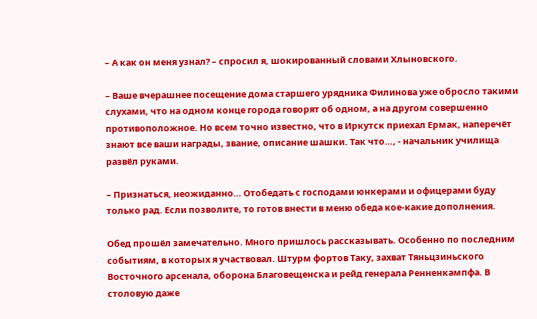– А как он меня узнал? – спросил я, шокированный словами Хлыновского.

– Ваше вчерашнее посещение дома старшего урядника Филинова уже обросло такими слухами, что на одном конце города говорят об одном, а на другом совершенно противоположное. Но всем точно известно, что в Иркутск приехал Ермак, наперечёт знают все ваши награды, звание, описание шашки. Так что…, - начальник училища развёл руками.

– Признаться, неожиданно… Отобедать с господами юнкерами и офицерами буду только рад. Если позволите, то готов внести в меню обеда кое-какие дополнения.

Обед прошёл замечательно. Много пришлось рассказывать. Особенно по последним событиям, в которых я участвовал. Штурм фортов Таку, захват Тяньцзиньского Восточного арсенала, оборона Благовещенска и рейд генерала Ренненкампфа. В столовую даже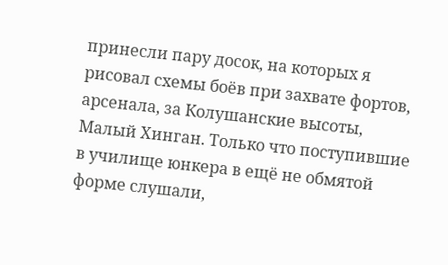принесли пару досок, на которых я рисовал схемы боёв при захвате фортов, арсенала, за Колушанские высоты, Малый Хинган. Только что поступившие в училище юнкера в ещё не обмятой форме слушали,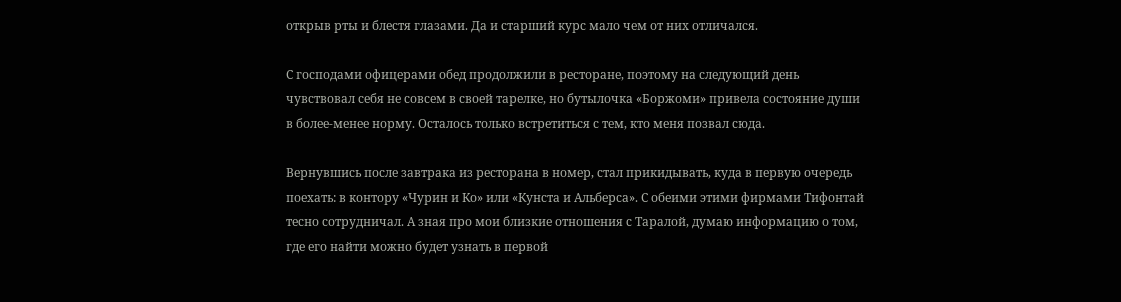открыв рты и блестя глазами. Да и старший курс мало чем от них отличался.

С господами офицерами обед продолжили в ресторане, поэтому на следующий день чувствовал себя не совсем в своей тарелке, но бутылочка «Боржоми» привела состояние души в более-менее норму. Осталось только встретиться с тем, кто меня позвал сюда.

Вернувшись после завтрака из ресторана в номер, стал прикидывать, куда в первую очередь поехать: в контору «Чурин и Ко» или «Кунста и Альберса». С обеими этими фирмами Тифонтай тесно сотрудничал. А зная про мои близкие отношения с Таралой, думаю информацию о том, где его найти можно будет узнать в первой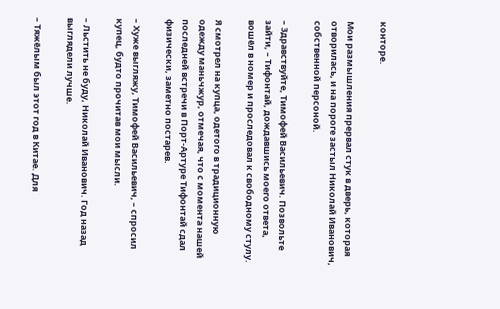конторе.

Мои размышления прервал стук в дверь, которая отворилась, и на пороге застыл Николай Иванович, собственной персоной.

– Здравствуйте, Тимофей Васильевич. Позвольте зайти, – Тифонтай, дождавшись моего ответа, вошёл в номер и проследовал к свободному стулу.

Я смотрел на купца, одетого в традиционную одежду маньчжур, отмечая, что с момента нашей последней встречи в Порт-Артуре Тифонтай сдал физически, заметно постарев.

– Хуже выгляжу, Тимофей Васильевич, – спросил купец, будто прочитав мои мысли.

– Льстить не буду, Николай Иванович. Год назад выглядели лучше.

– Тяжёлым был этот год в Китае. Для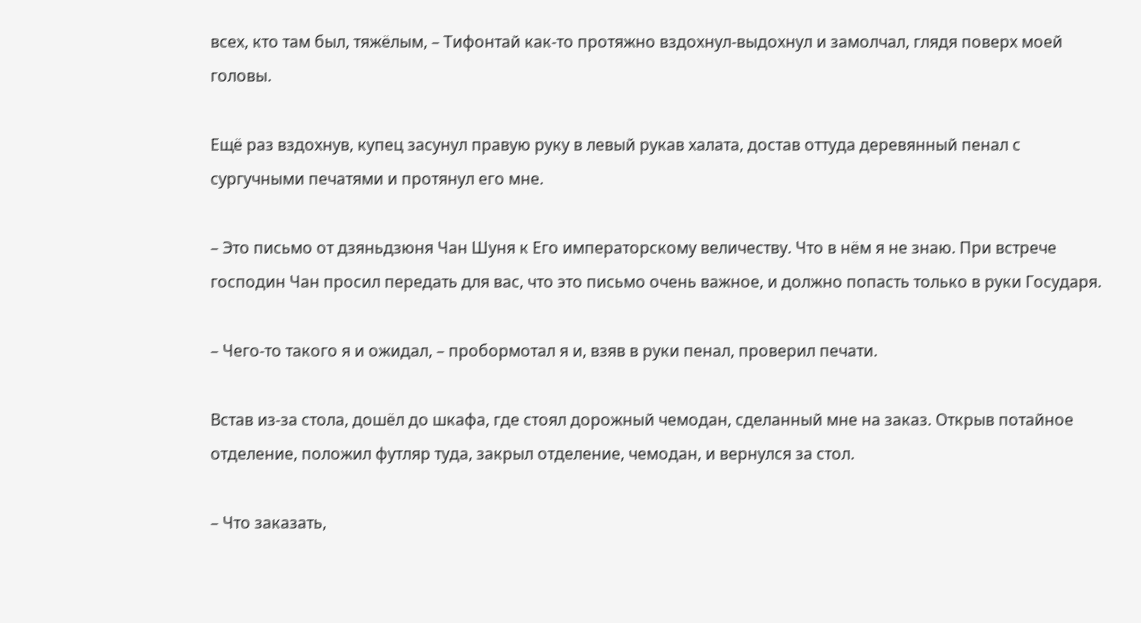всех, кто там был, тяжёлым, – Тифонтай как-то протяжно вздохнул-выдохнул и замолчал, глядя поверх моей головы.

Ещё раз вздохнув, купец засунул правую руку в левый рукав халата, достав оттуда деревянный пенал с сургучными печатями и протянул его мне.

– Это письмо от дзяньдзюня Чан Шуня к Его императорскому величеству. Что в нём я не знаю. При встрече господин Чан просил передать для вас, что это письмо очень важное, и должно попасть только в руки Государя.

– Чего-то такого я и ожидал, – пробормотал я и, взяв в руки пенал, проверил печати.

Встав из-за стола, дошёл до шкафа, где стоял дорожный чемодан, сделанный мне на заказ. Открыв потайное отделение, положил футляр туда, закрыл отделение, чемодан, и вернулся за стол.

– Что заказать,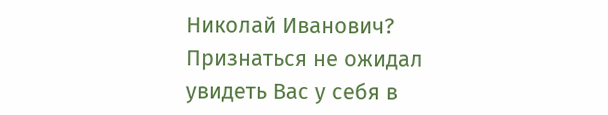Николай Иванович? Признаться не ожидал увидеть Вас у себя в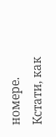номере. Кстати, как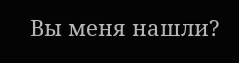Вы меня нашли?